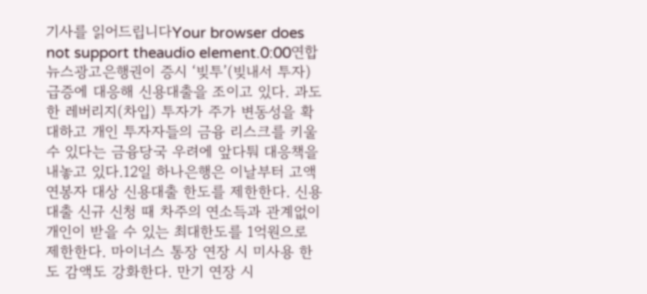기사를 읽어드립니다Your browser does not support theaudio element.0:00연합뉴스광고은행권이 증시 ‘빚투’(빚내서 투자) 급증에 대응해 신용대출을 조이고 있다. 과도한 레버리지(차입) 투자가 주가 변동성을 확대하고 개인 투자자들의 금융 리스크를 키울 수 있다는 금융당국 우려에 앞다퉈 대응책을 내놓고 있다.12일 하나은행은 이날부터 고액 연봉자 대상 신용대출 한도를 제한한다. 신용대출 신규 신청 때 차주의 연소득과 관계없이 개인이 받을 수 있는 최대한도를 1억원으로 제한한다. 마이너스 통장 연장 시 미사용 한도 감액도 강화한다. 만기 연장 시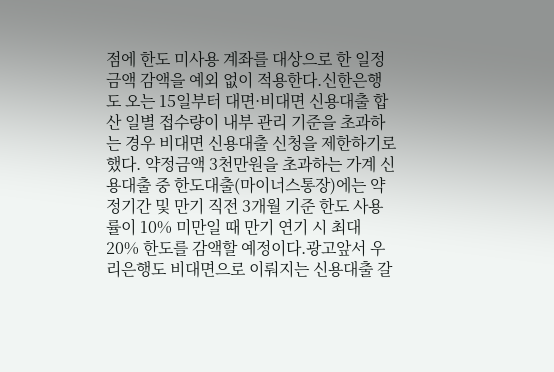점에 한도 미사용 계좌를 대상으로 한 일정 금액 감액을 예외 없이 적용한다.신한은행도 오는 15일부터 대면·비대면 신용대출 합산 일별 접수량이 내부 관리 기준을 초과하는 경우 비대면 신용대출 신청을 제한하기로 했다. 약정금액 3천만원을 초과하는 가계 신용대출 중 한도대출(마이너스통장)에는 약정기간 및 만기 직전 3개월 기준 한도 사용률이 10% 미만일 때 만기 연기 시 최대 20% 한도를 감액할 예정이다.광고앞서 우리은행도 비대면으로 이뤄지는 신용대출 갈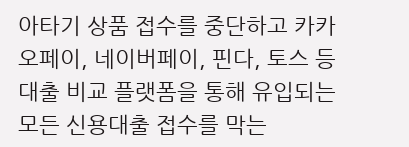아타기 상품 접수를 중단하고 카카오페이, 네이버페이, 핀다, 토스 등 대출 비교 플랫폼을 통해 유입되는 모든 신용대출 접수를 막는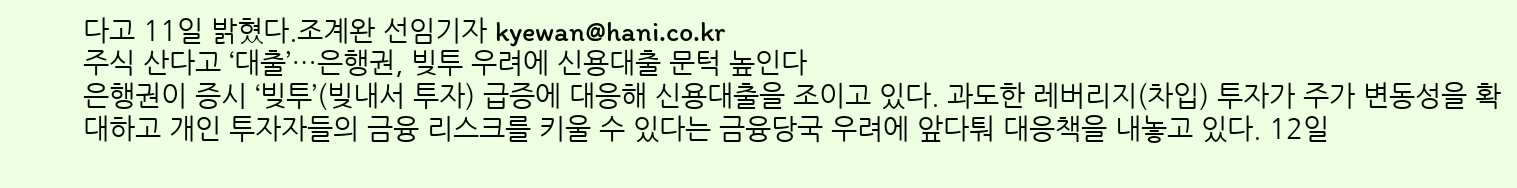다고 11일 밝혔다.조계완 선임기자 kyewan@hani.co.kr
주식 산다고 ‘대출’…은행권, 빚투 우려에 신용대출 문턱 높인다
은행권이 증시 ‘빚투’(빚내서 투자) 급증에 대응해 신용대출을 조이고 있다. 과도한 레버리지(차입) 투자가 주가 변동성을 확대하고 개인 투자자들의 금융 리스크를 키울 수 있다는 금융당국 우려에 앞다퉈 대응책을 내놓고 있다. 12일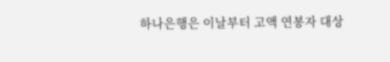하나은행은 이날부터 고액 연봉자 대상